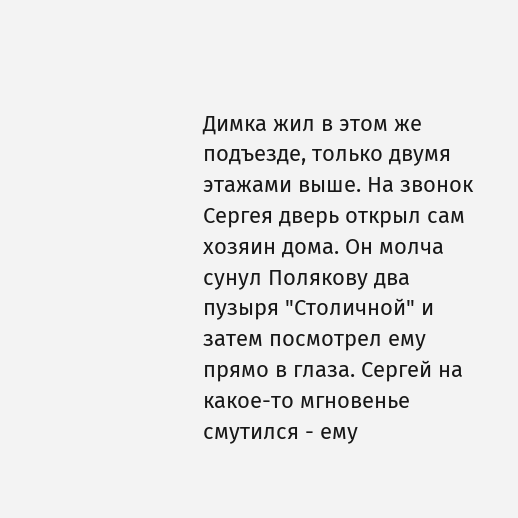Димка жил в этом же подъезде, только двумя этажами выше. На звонок Сергея дверь открыл сам хозяин дома. Он молча сунул Полякову два пузыря "Столичной" и затем посмотрел ему прямо в глаза. Сергей на какое-то мгновенье смутился - ему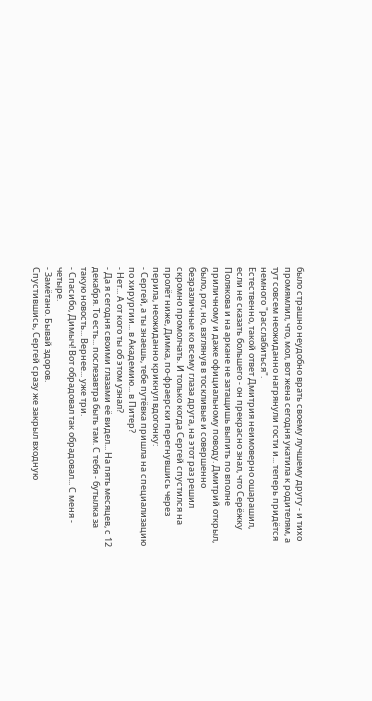было страшно неудобно врать своему лучшему другу - и тихо промямлил, что, мол, вот жена сегодня укатила к родителям, а тут совсем неожиданно нагрянули гости и... теперь придётся немного "расслабиться".
Естественно, такой ответ Дмитрия неимоверно ошарашил, если не сказать большего - он прекрасно знал, что Серёжку Полякова и на аркане не затащишь выпить по вполне приличному и даже официальному поводу. Дмитрий открыл, было, рот, но, взглянув в тоскливые и совершенно безразличные ко всему глаза друга, на этот раз решил скромно промолчать. И только когда Сергей спустился на пролёт ниже, Димка, по-фраерски перегнувшись через перила, неожиданно крикнул вдогонку:
- Сергей, а ты знаешь, тебе путёвка пришла на специализацию по хирургии... в Академию... в Питер?
- Нет... А от кого ты об этом узнал?
- Да я сегодня своими глазами её видел... На пять месяцев, с 12 декабря. То есть... послезавтра быть там. С тебя - бутылка за такую новость... Вернее... уже три.
- Спасибо, Димыч! Вот обрадовал так обрадовал... С меня - четыре.
- Замётано. Бывай здоров.
Спустившись, Сергей сразу же закрыл входную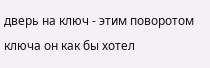дверь на ключ - этим поворотом ключа он как бы хотел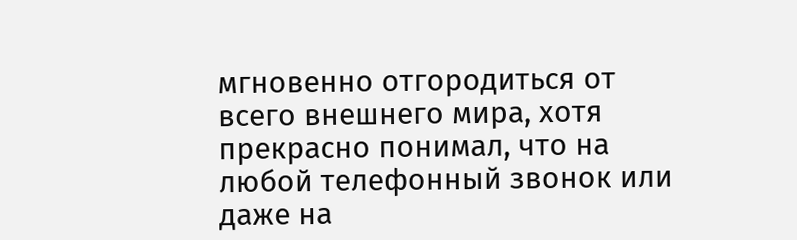мгновенно отгородиться от всего внешнего мира, хотя прекрасно понимал, что на любой телефонный звонок или даже на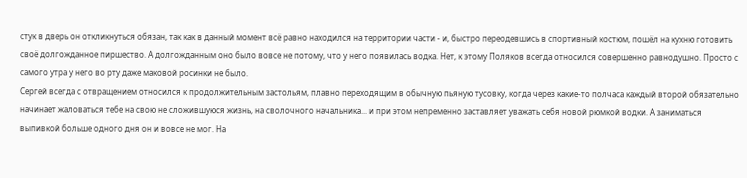стук в дверь он откликнуться обязан, так как в данный момент всё равно находился на территории части - и, быстро переодевшись в спортивный костюм, пошёл на кухню готовить своё долгожданное пиршество. А долгожданным оно было вовсе не потому, что у него появилась водка. Нет, к этому Поляков всегда относился совершенно равнодушно. Просто с самого утра у него во рту даже маковой росинки не было.
Сергей всегда с отвращением относился к продолжительным застольям, плавно переходящим в обычную пьяную тусовку, когда через какие-то полчаса каждый второй обязательно начинает жаловаться тебе на свою не сложившуюся жизнь, на сволочного начальника... и при этом непременно заставляет уважать себя новой рюмкой водки. А заниматься выпивкой больше одного дня он и вовсе не мог. На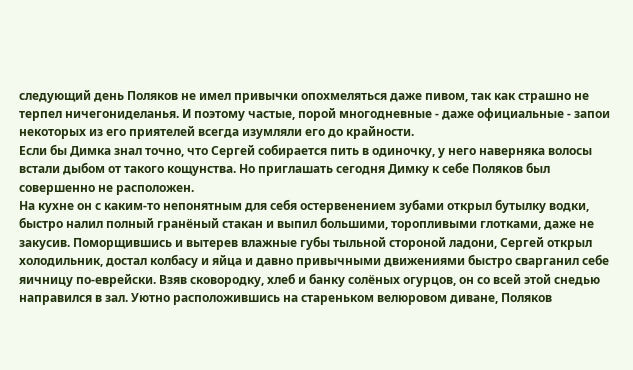следующий день Поляков не имел привычки опохмеляться даже пивом, так как страшно не терпел ничегониделанья. И поэтому частые, порой многодневные - даже официальные - запои некоторых из его приятелей всегда изумляли его до крайности.
Если бы Димка знал точно, что Сергей собирается пить в одиночку, у него наверняка волосы встали дыбом от такого кощунства. Но приглашать сегодня Димку к себе Поляков был совершенно не расположен.
На кухне он с каким-то непонятным для себя остервенением зубами открыл бутылку водки, быстро налил полный гранёный стакан и выпил большими, торопливыми глотками, даже не закусив. Поморщившись и вытерев влажные губы тыльной стороной ладони, Сергей открыл холодильник, достал колбасу и яйца и давно привычными движениями быстро сварганил себе яичницу по-еврейски. Взяв сковородку, хлеб и банку солёных огурцов, он со всей этой снедью направился в зал. Уютно расположившись на стареньком велюровом диване, Поляков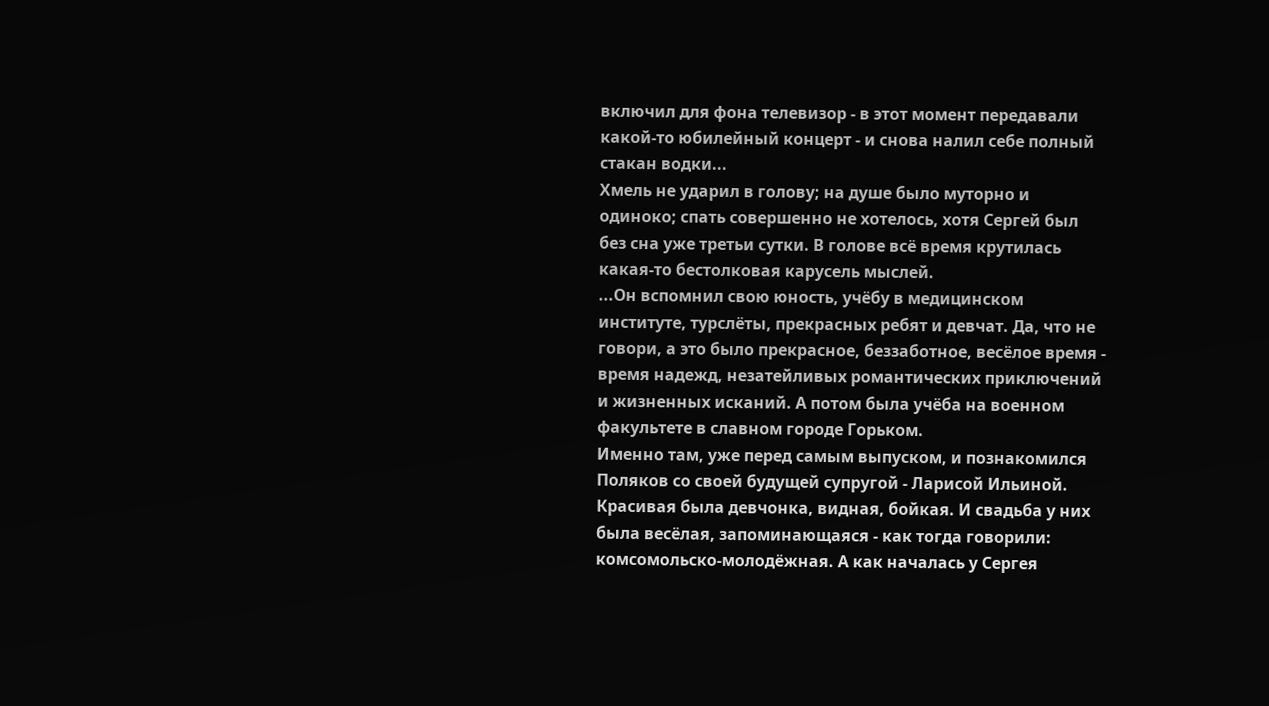включил для фона телевизор - в этот момент передавали какой-то юбилейный концерт - и снова налил себе полный стакан водки...
Хмель не ударил в голову; на душе было муторно и одиноко; спать совершенно не хотелось, хотя Сергей был без сна уже третьи сутки. В голове всё время крутилась какая-то бестолковая карусель мыслей.
...Он вспомнил свою юность, учёбу в медицинском институте, турслёты, прекрасных ребят и девчат. Да, что не говори, а это было прекрасное, беззаботное, весёлое время - время надежд, незатейливых романтических приключений и жизненных исканий. А потом была учёба на военном факультете в славном городе Горьком.
Именно там, уже перед самым выпуском, и познакомился Поляков со своей будущей супругой - Ларисой Ильиной. Красивая была девчонка, видная, бойкая. И свадьба у них была весёлая, запоминающаяся - как тогда говорили: комсомольско-молодёжная. А как началась у Сергея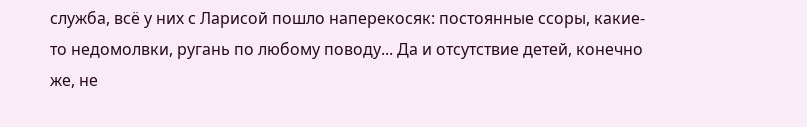служба, всё у них с Ларисой пошло наперекосяк: постоянные ссоры, какие-то недомолвки, ругань по любому поводу... Да и отсутствие детей, конечно же, не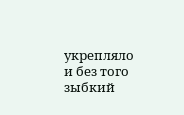укрепляло и без того зыбкий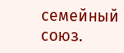семейный союз.